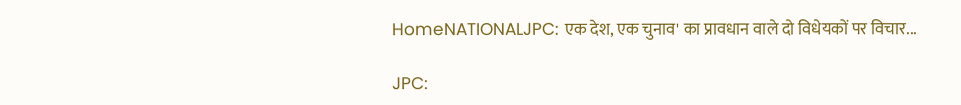HomeNATIONALJPC: एक देश, एक चुनाव' का प्रावधान वाले दो विधेयकों पर विचार...

JPC: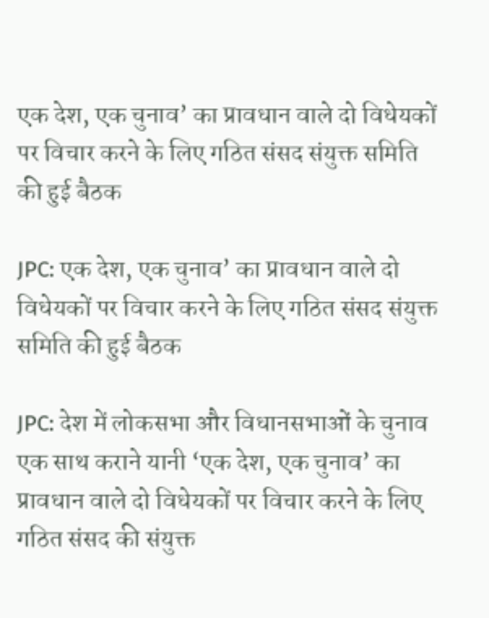एक देश, एक चुनाव’ का प्रावधान वाले दो विधेयकों पर विचार करने के लिए गठित संसद संयुक्त समिति की हुई बैठक

JPC: एक देश, एक चुनाव’ का प्रावधान वाले दो विधेयकों पर विचार करने के लिए गठित संसद संयुक्त समिति की हुई बैठक

JPC: देश में लोकसभा और विधानसभाओं के चुनाव एक साथ कराने यानी ‘एक देश, एक चुनाव’ का प्रावधान वाले दो विधेयकों पर विचार करने के लिए गठित संसद की संयुक्त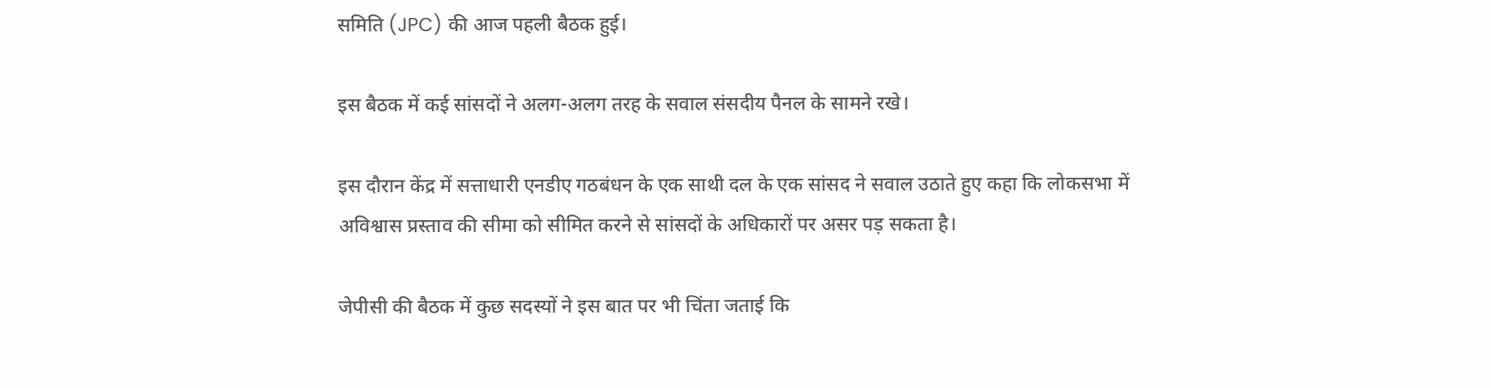समिति (JPC) की आज पहली बैठक हुई।

इस बैठक में कई सांसदों ने अलग-अलग तरह के सवाल संसदीय पैनल के सामने रखे।

इस दौरान केंद्र में सत्ताधारी एनडीए गठबंधन के एक साथी दल के एक सांसद ने सवाल उठाते हुए कहा कि लोकसभा में अविश्वास प्रस्ताव की सीमा को सीमित करने से सांसदों के अधिकारों पर असर पड़ सकता है।

जेपीसी की बैठक में कुछ सदस्यों ने इस बात पर भी चिंता जताई कि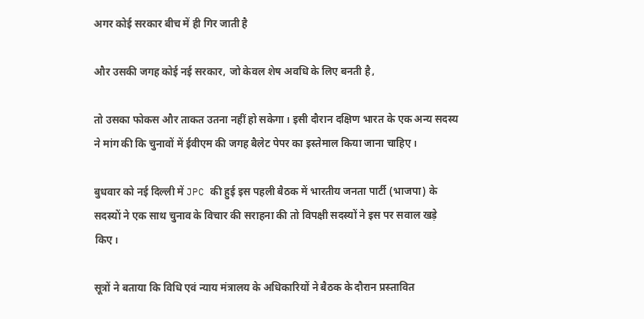अगर कोई सरकार बीच में ही गिर जाती है

और उसकी जगह कोई नई सरकार, जो केवल शेष अवधि के लिए बनती है,

तो उसका फोकस और ताकत उतना नहीं हो सकेगा। इसी दौरान दक्षिण भारत के एक अन्य सदस्य ने मांग की कि चुनावों में ईवीएम की जगह बैलेट पेपर का इस्तेमाल किया जाना चाहिए।

बुधवार को नई दिल्ली में JPC की हुई इस पहली बैठक में भारतीय जनता पार्टी (भाजपा) के सदस्यों ने एक साथ चुनाव के विचार की सराहना की तो विपक्षी सदस्यों ने इस पर सवाल खड़े किए।

सूत्रों ने बताया कि विधि एवं न्याय मंत्रालय के अधिकारियों ने बैठक के दौरान प्रस्तावित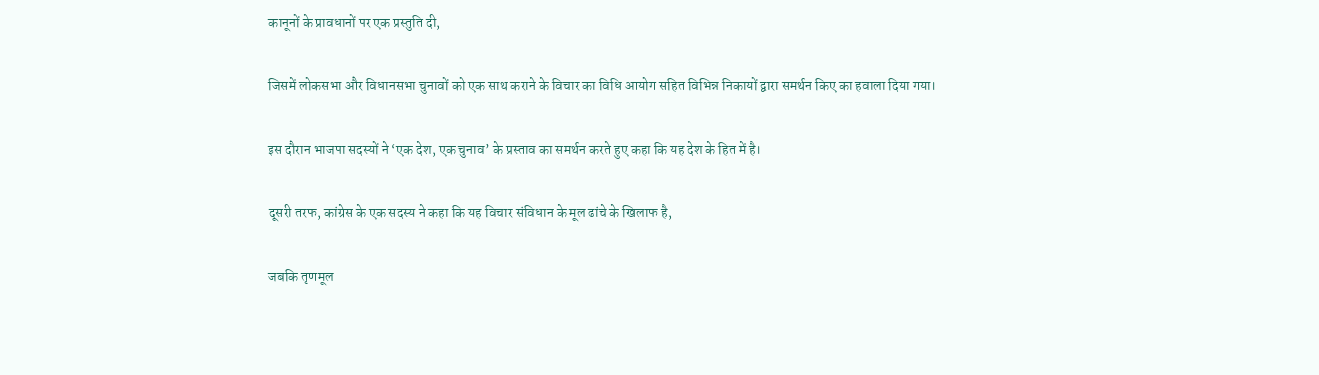कानूनों के प्रावधानों पर एक प्रस्तुति दी,

जिसमें लोकसभा और विधानसभा चुनावों को एक साथ कराने के विचार का विधि आयोग सहित विभिन्न निकायों द्वारा समर्थन किए का हवाला दिया गया।

इस दौरान भाजपा सदस्यों ने ‘एक देश, एक चुनाव’ के प्रस्ताव का समर्थन करते हुए कहा कि यह देश के हित में है।

दूसरी तरफ, कांग्रेस के एक सदस्य ने कहा कि यह विचार संविधान के मूल ढांचे के खिलाफ है,

जबकि तृणमूल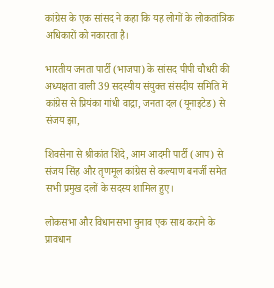कांग्रेस के एक सांसद ने कहा कि यह लोगों के लोकतांत्रिक अधिकारों को नकारता है।

भारतीय जनता पार्टी (भाजपा) के सांसद पीपी चौधरी की अध्यक्षता वाली 39 सदस्यीय संयुक्त संसदीय समिति में कांग्रेस से प्रियंका गांधी वाद्रा, जनता दल (यूनाइटेड) से संजय झा,

शिवसेना से श्रीकांत शिंदे, आम आदमी पार्टी (आप) से संजय सिंह और तृणमूल कांग्रेस से कल्याण बनर्जी समेत सभी प्रमुख दलों के सदस्य शामिल हुए।

लोकसभा और विधानसभा चुनाव एक साथ कराने के प्रावधान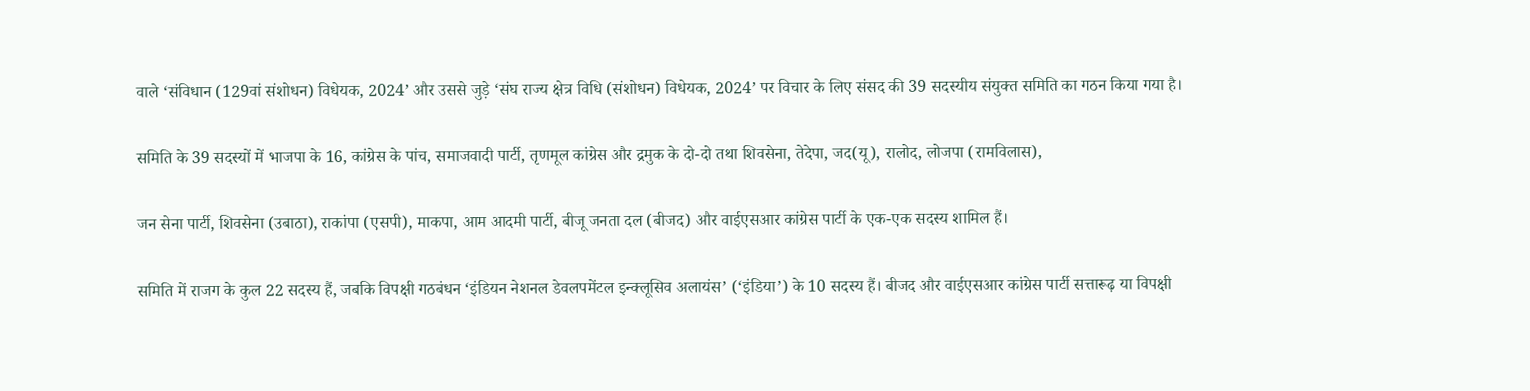वाले ‘संविधान (129वां संशोधन) विधेयक, 2024’ और उससे जुड़े ‘संघ राज्य क्षेत्र विधि (संशोधन) विधेयक, 2024’ पर विचार के लिए संसद की 39 सदस्यीय संयुक्त समिति का गठन किया गया है।

समिति के 39 सदस्यों में भाजपा के 16, कांग्रेस के पांच, समाजवादी पार्टी, तृणमूल कांग्रेस और द्रमुक के दो-दो तथा शिवसेना, तेदेपा, जद(यू), रालोद, लोजपा (रामविलास),

जन सेना पार्टी, शिवसेना (उबाठा), राकांपा (एसपी), माकपा, आम आदमी पार्टी, बीजू जनता दल (बीजद) और वाईएसआर कांग्रेस पार्टी के एक-एक सदस्य शामिल हैं।

समिति में राजग के कुल 22 सदस्य हैं, जबकि विपक्षी गठबंधन ‘इंडियन नेशनल डेवलपमेंटल इन्क्लूसिव अलायंस’ (‘इंडिया’) के 10 सदस्य हैं। बीजद और वाईएसआर कांग्रेस पार्टी सत्तारूढ़ या विपक्षी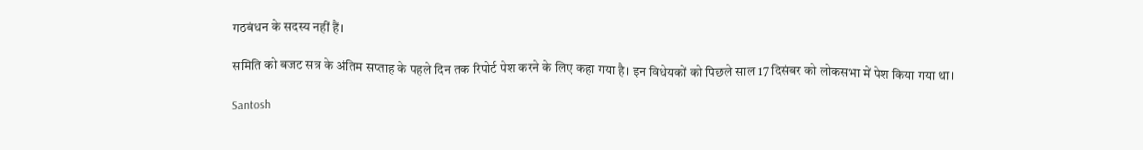गठबंधन के सदस्य नहीं हैं।

समिति को बजट सत्र के अंतिम सप्ताह के पहले दिन तक रिपोर्ट पेश करने के लिए कहा गया है। इन विधेयकों को पिछले साल 17 दिसंबर को लोकसभा में पेश किया गया था।

Santosh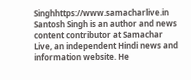Singhhttps://www.samacharlive.in
Santosh Singh is an author and news content contributor at Samachar Live, an independent Hindi news and information website. He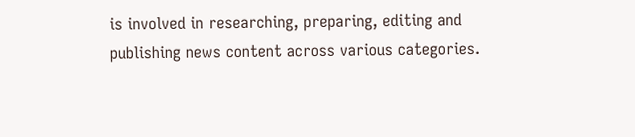is involved in researching, preparing, editing and publishing news content across various categories.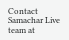Contact Samachar Live team at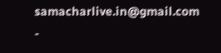samacharlive.in@gmail.com
-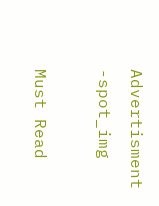Advertisment -spot_img

Must Read